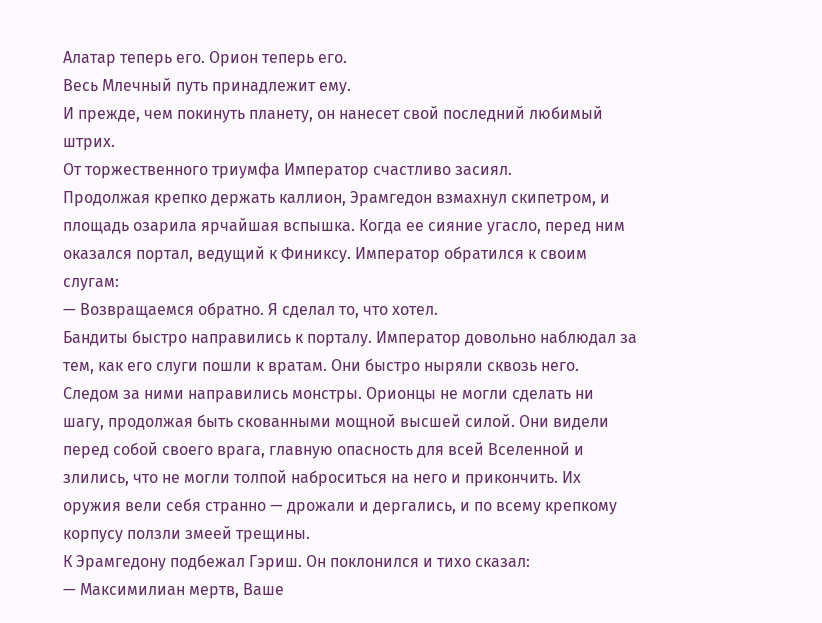Алатар теперь его. Орион теперь его.
Весь Млечный путь принадлежит ему.
И прежде, чем покинуть планету, он нанесет свой последний любимый штрих.
От торжественного триумфа Император счастливо засиял.
Продолжая крепко держать каллион, Эрамгедон взмахнул скипетром, и площадь озарила ярчайшая вспышка. Когда ее сияние угасло, перед ним оказался портал, ведущий к Финиксу. Император обратился к своим слугам:
— Возвращаемся обратно. Я сделал то, что хотел.
Бандиты быстро направились к порталу. Император довольно наблюдал за тем, как его слуги пошли к вратам. Они быстро ныряли сквозь него. Следом за ними направились монстры. Орионцы не могли сделать ни шагу, продолжая быть скованными мощной высшей силой. Они видели перед собой своего врага, главную опасность для всей Вселенной и злились, что не могли толпой наброситься на него и прикончить. Их оружия вели себя странно — дрожали и дергались, и по всему крепкому корпусу ползли змеей трещины.
К Эрамгедону подбежал Гэриш. Он поклонился и тихо сказал:
— Максимилиан мертв, Ваше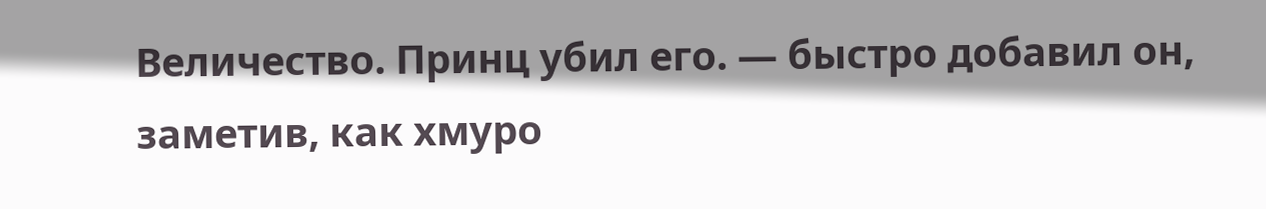Величество. Принц убил его. — быстро добавил он, заметив, как хмуро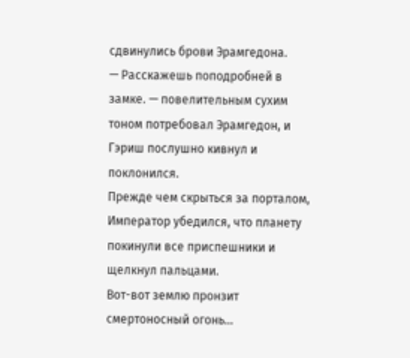сдвинулись брови Эрамгедона.
— Расскажешь поподробней в замке. — повелительным сухим тоном потребовал Эрамгедон, и Гэриш послушно кивнул и поклонился.
Прежде чем скрыться за порталом, Император убедился, что планету покинули все приспешники и щелкнул пальцами.
Вот-вот землю пронзит смертоносный огонь…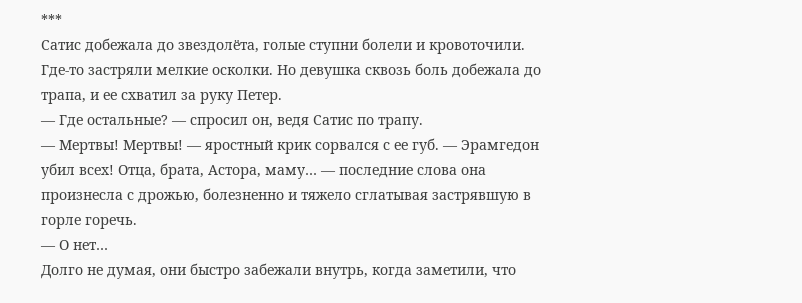***
Сатис добежала до звездолёта, голые ступни болели и кровоточили. Где-то застряли мелкие осколки. Но девушка сквозь боль добежала до трапа, и ее схватил за руку Петер.
— Где остальные? — спросил он, ведя Сатис по трапу.
— Мертвы! Мертвы! — яростный крик сорвался с ее губ. — Эрамгедон убил всех! Отца, брата, Астора, маму… — последние слова она произнесла с дрожью, болезненно и тяжело сглатывая застрявшую в горле горечь.
— О нет…
Долго не думая, они быстро забежали внутрь, когда заметили, что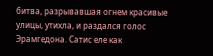битва, разрывавшая огнем красивые улицы, утихла, и раздался голос Эрамгедона. Сатис еле как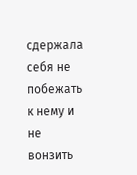сдержала себя не побежать к нему и не вонзить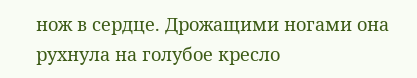нож в сердце. Дрожащими ногами она рухнула на голубое кресло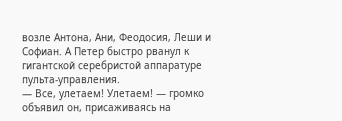возле Антона, Ани, Феодосия, Леши и Софиан. А Петер быстро рванул к гигантской серебристой аппаратуре пульта-управления.
— Все, улетаем! Улетаем! — громко объявил он, присаживаясь на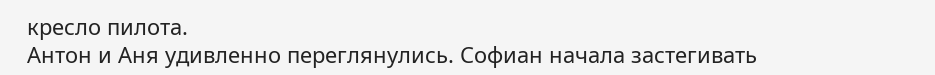кресло пилота.
Антон и Аня удивленно переглянулись. Софиан начала застегивать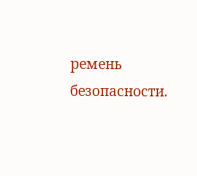ремень безопасности.